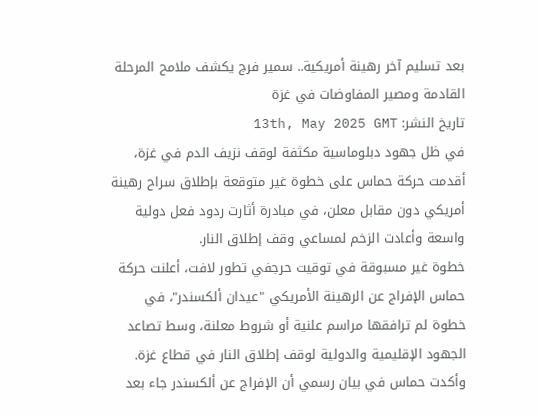بعد تسليم آخر رهينة أمريكية.. سمير فرج يكشف ملامح المرحلة القادمة ومصير المفاوضات في غزة
تاريخ النشر: 13th, May 2025 GMT
في ظل جهود دبلوماسية مكثفة لوقف نزيف الدم في غزة، أقدمت حركة حماس على خطوة غير متوقعة بإطلاق سراح رهينة أمريكي دون مقابل معلن، في مبادرة أثارت ردود فعل دولية واسعة وأعادت الزخم لمساعي وقف إطلاق النار.
خطوة غير مسبوقة في توقيت حرجفي تطور لافت، أعلنت حركة حماس الإفراج عن الرهينة الأمريكي "عيدان ألكسندر"، في خطوة لم ترافقها مراسم علنية أو شروط معلنة، وسط تصاعد الجهود الإقليمية والدولية لوقف إطلاق النار في قطاع غزة.
وأكدت حماس في بيان رسمي أن الإفراج عن ألكسندر جاء بعد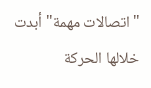"اتصالات مهمة" أبدت خلالها الحركة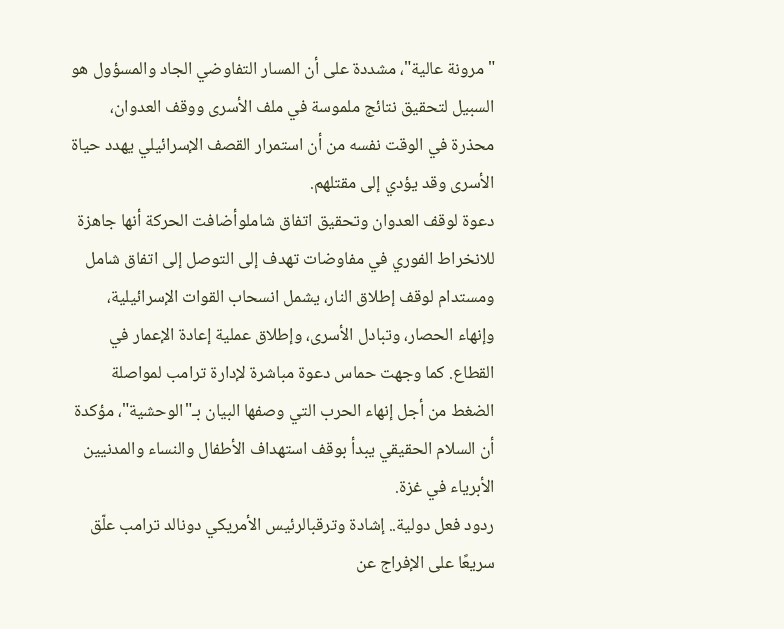"مرونة عالية"، مشددة على أن المسار التفاوضي الجاد والمسؤول هو السبيل لتحقيق نتائج ملموسة في ملف الأسرى ووقف العدوان، محذرة في الوقت نفسه من أن استمرار القصف الإسرائيلي يهدد حياة الأسرى وقد يؤدي إلى مقتلهم.
دعوة لوقف العدوان وتحقيق اتفاق شاملوأضافت الحركة أنها جاهزة للانخراط الفوري في مفاوضات تهدف إلى التوصل إلى اتفاق شامل ومستدام لوقف إطلاق النار، يشمل انسحاب القوات الإسرائيلية، وإنهاء الحصار، وتبادل الأسرى، وإطلاق عملية إعادة الإعمار في القطاع. كما وجهت حماس دعوة مباشرة لإدارة ترامب لمواصلة الضغط من أجل إنهاء الحرب التي وصفها البيان بـ"الوحشية"، مؤكدة أن السلام الحقيقي يبدأ بوقف استهداف الأطفال والنساء والمدنيين الأبرياء في غزة.
ردود فعل دولية.. إشادة وترقبالرئيس الأمريكي دونالد ترامب علّق سريعًا على الإفراج عن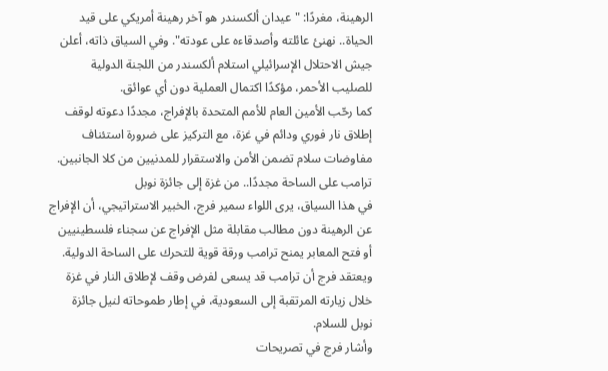الرهينة، مغردًا: "عيدان ألكسندر هو آخر رهينة أمريكي على قيد الحياة.. نهنئ عائلته وأصدقاءه على عودته". وفي السياق ذاته، أعلن جيش الاحتلال الإسرائيلي استلام ألكسندر من اللجنة الدولية للصليب الأحمر، مؤكدًا اكتمال العملية دون أي عوائق.
كما رحّب الأمين العام للأمم المتحدة بالإفراج، مجددًا دعوته لوقف إطلاق نار فوري ودائم في غزة، مع التركيز على ضرورة استئناف مفاوضات سلام تضمن الأمن والاستقرار للمدنيين من كلا الجانبين.
ترامب على الساحة مجددًا.. من غزة إلى جائزة نوبل
في هذا السياق، يرى اللواء سمير فرج، الخبير الاستراتيجي، أن الإفراج عن الرهينة دون مطالب مقابلة مثل الإفراج عن سجناء فلسطينيين أو فتح المعابر يمنح ترامب ورقة قوية للتحرك على الساحة الدولية. ويعتقد فرج أن ترامب قد يسعى لفرض وقف لإطلاق النار في غزة خلال زيارته المرتقبة إلى السعودية، في إطار طموحاته لنيل جائزة نوبل للسلام.
وأشار فرج في تصريحات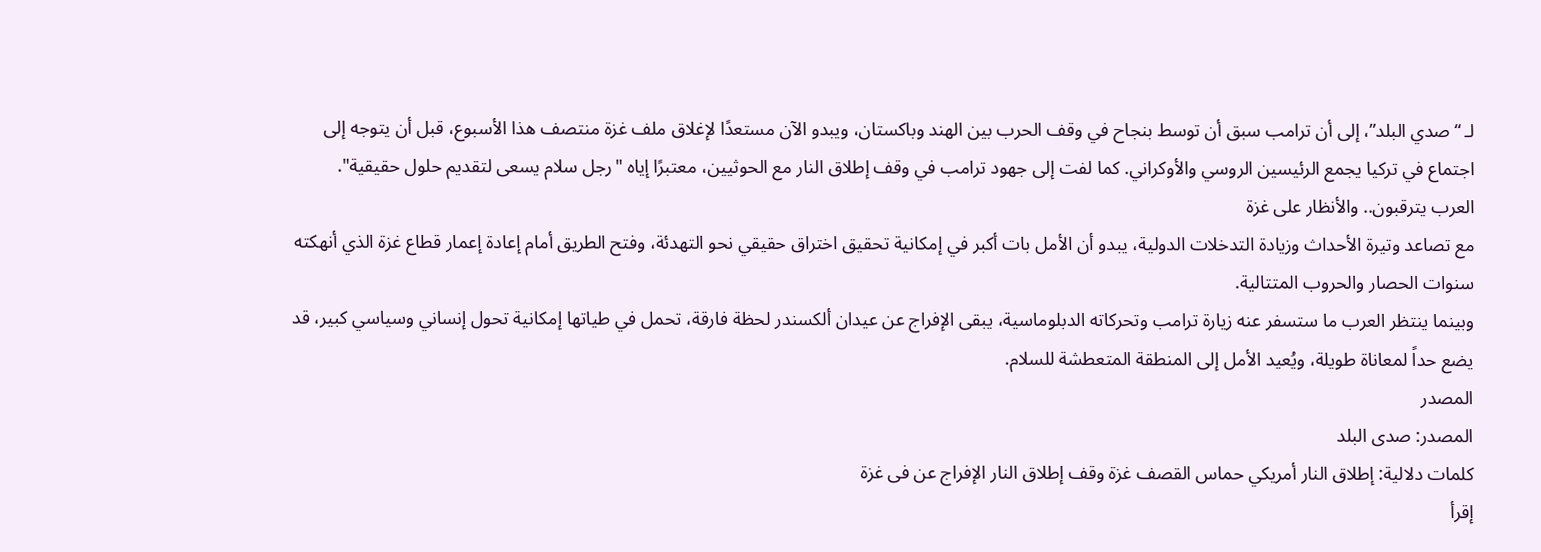لـ “صدي البلد”، إلى أن ترامب سبق أن توسط بنجاح في وقف الحرب بين الهند وباكستان، ويبدو الآن مستعدًا لإغلاق ملف غزة منتصف هذا الأسبوع، قبل أن يتوجه إلى اجتماع في تركيا يجمع الرئيسين الروسي والأوكراني. كما لفت إلى جهود ترامب في وقف إطلاق النار مع الحوثيين، معتبرًا إياه "رجل سلام يسعى لتقديم حلول حقيقية".
العرب يترقبون.. والأنظار على غزة
مع تصاعد وتيرة الأحداث وزيادة التدخلات الدولية، يبدو أن الأمل بات أكبر في إمكانية تحقيق اختراق حقيقي نحو التهدئة، وفتح الطريق أمام إعادة إعمار قطاع غزة الذي أنهكته سنوات الحصار والحروب المتتالية.
وبينما ينتظر العرب ما ستسفر عنه زيارة ترامب وتحركاته الدبلوماسية، يبقى الإفراج عن عيدان ألكسندر لحظة فارقة، تحمل في طياتها إمكانية تحول إنساني وسياسي كبير، قد يضع حداً لمعاناة طويلة، ويُعيد الأمل إلى المنطقة المتعطشة للسلام.
المصدر
المصدر: صدى البلد
كلمات دلالية: إطلاق النار أمريكي حماس القصف غزة وقف إطلاق النار الإفراج عن فی غزة
إقرأ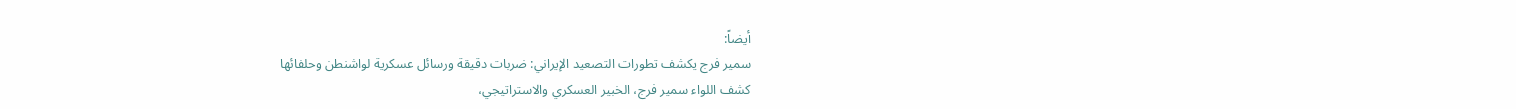أيضاً:
سمير فرج يكشف تطورات التصعيد الإيراني: ضربات دقيقة ورسائل عسكرية لواشنطن وحلفائها
كشف اللواء سمير فرج، الخبير العسكري والاستراتيجي،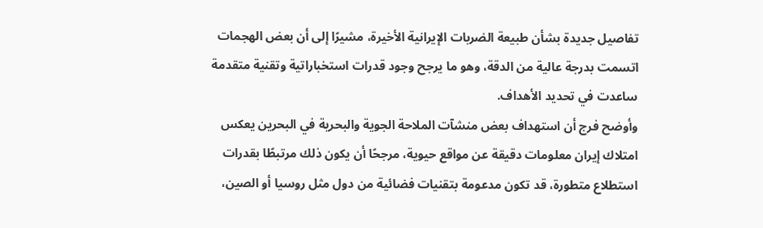تفاصيل جديدة بشأن طبيعة الضربات الإيرانية الأخيرة، مشيرًا إلى أن بعض الهجمات اتسمت بدرجة عالية من الدقة، وهو ما يرجح وجود قدرات استخباراتية وتقنية متقدمة ساعدت في تحديد الأهداف.
وأوضح فرج أن استهداف بعض منشآت الملاحة الجوية والبحرية في البحرين يعكس امتلاك إيران معلومات دقيقة عن مواقع حيوية، مرجحًا أن يكون ذلك مرتبطًا بقدرات استطلاع متطورة، قد تكون مدعومة بتقنيات فضائية من دول مثل روسيا أو الصين،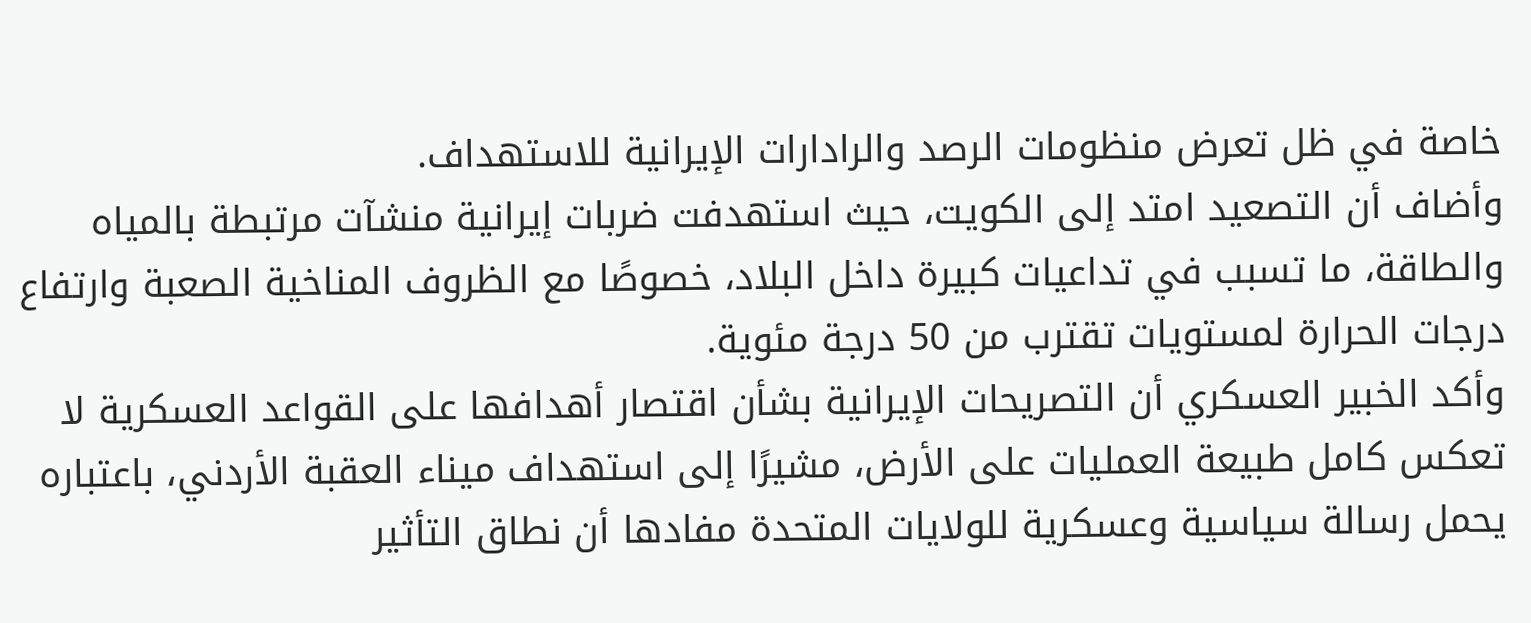خاصة في ظل تعرض منظومات الرصد والرادارات الإيرانية للاستهداف.
وأضاف أن التصعيد امتد إلى الكويت، حيث استهدفت ضربات إيرانية منشآت مرتبطة بالمياه والطاقة، ما تسبب في تداعيات كبيرة داخل البلاد، خصوصًا مع الظروف المناخية الصعبة وارتفاع درجات الحرارة لمستويات تقترب من 50 درجة مئوية.
وأكد الخبير العسكري أن التصريحات الإيرانية بشأن اقتصار أهدافها على القواعد العسكرية لا تعكس كامل طبيعة العمليات على الأرض، مشيرًا إلى استهداف ميناء العقبة الأردني، باعتباره يحمل رسالة سياسية وعسكرية للولايات المتحدة مفادها أن نطاق التأثير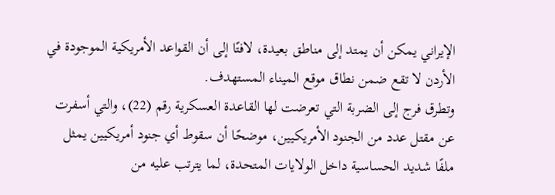الإيراني يمكن أن يمتد إلى مناطق بعيدة، لافتًا إلى أن القواعد الأمريكية الموجودة في الأردن لا تقع ضمن نطاق موقع الميناء المستهدف.
وتطرق فرج إلى الضربة التي تعرضت لها القاعدة العسكرية رقم (22)، والتي أسفرت عن مقتل عدد من الجنود الأمريكيين، موضحًا أن سقوط أي جنود أمريكيين يمثل ملفًا شديد الحساسية داخل الولايات المتحدة، لما يترتب عليه من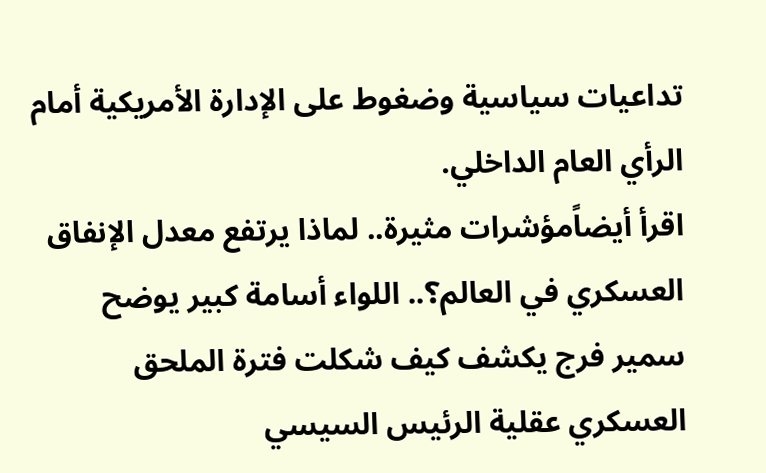تداعيات سياسية وضغوط على الإدارة الأمريكية أمام الرأي العام الداخلي.
اقرأ أيضاًمؤشرات مثيرة.. لماذا يرتفع معدل الإنفاق العسكري في العالم؟.. اللواء أسامة كبير يوضح
سمير فرج يكشف كيف شكلت فترة الملحق العسكري عقلية الرئيس السيسي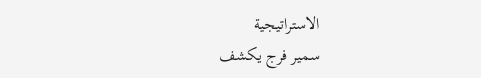الاستراتيجية
سمير فرج يكشف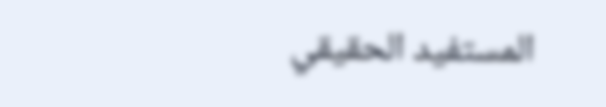المستفيد الحقيقي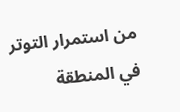من استمرار التوتر في المنطقة